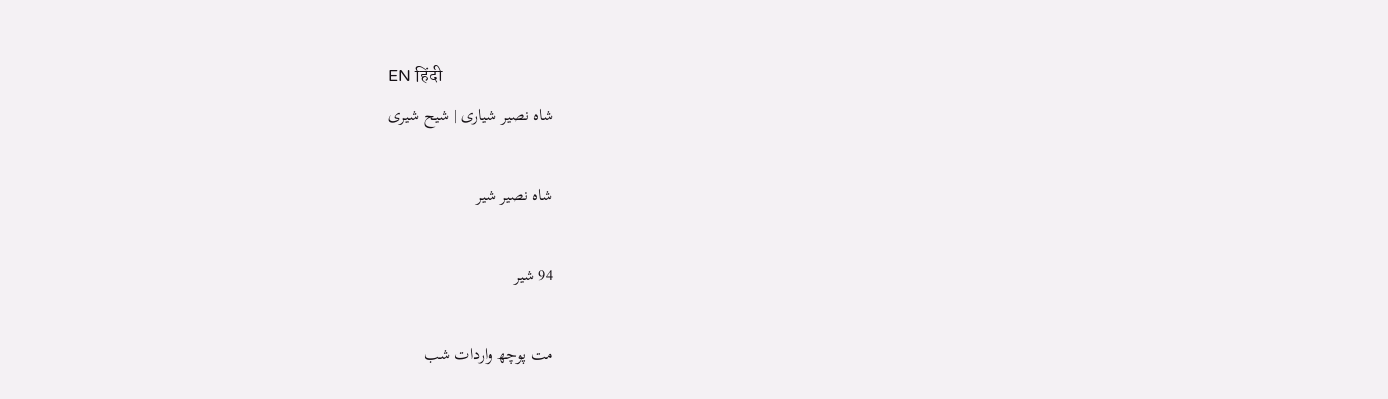EN हिंदी
شاہ نصیر شیاری | شیح شیری

شاہ نصیر شیر

94 شیر

مت پوچھ واردات شب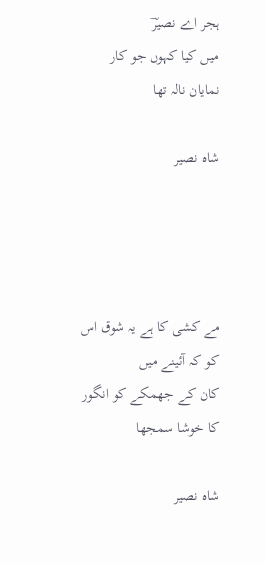ہجر اے نصیرؔ
میں کیا کہوں جو کار نمایان نالہ تھا

شاہ نصیر




مے کشی کا ہے یہ شوق اس کو کہ آئینے میں
کان کے جھمکے کو انگور کا خوشا سمجھا

شاہ نصیر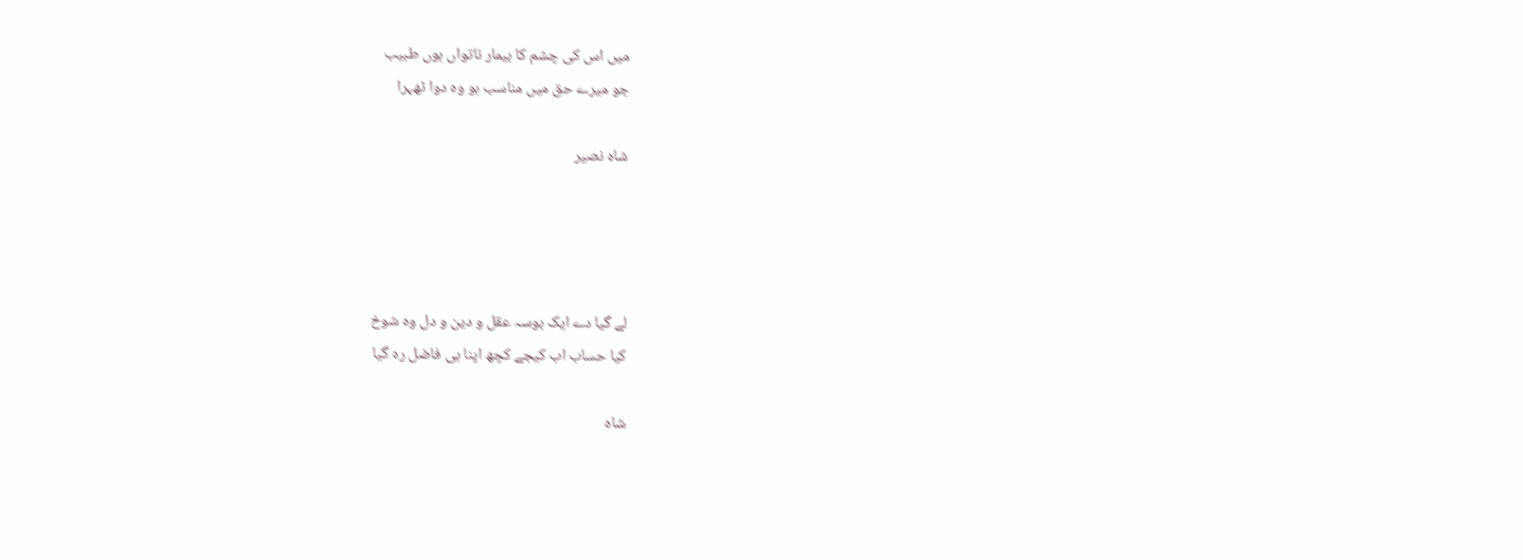میں اس کی چشم کا بیمار ناتواں ہوں طبیب
جو میرے حق میں مناسب ہو وہ دوا ٹھہرا

شاہ نصیر




لے گیا دے ایک بوسہ عقل و دین و دل وہ شوخ
کیا حساب اب کیجے کچھ اپنا ہی فاضل رہ گیا

شاہ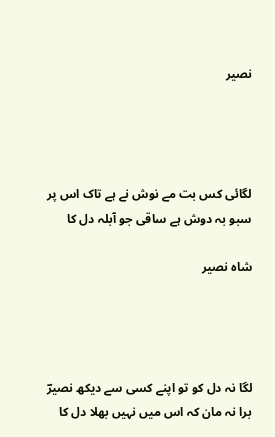نصیر




لگائی کس بت مے نوش نے ہے تاک اس پر
سبو بہ دوش ہے ساقی جو آبلہ دل کا

شاہ نصیر




لگا نہ دل کو تو اپنے کسی سے دیکھ نصیرؔ
برا نہ مان کہ اس میں نہیں بھلا دل کا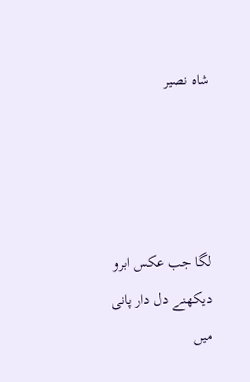شاہ نصیر




لگا جب عکس ابرو دیکھنے دل دار پانی میں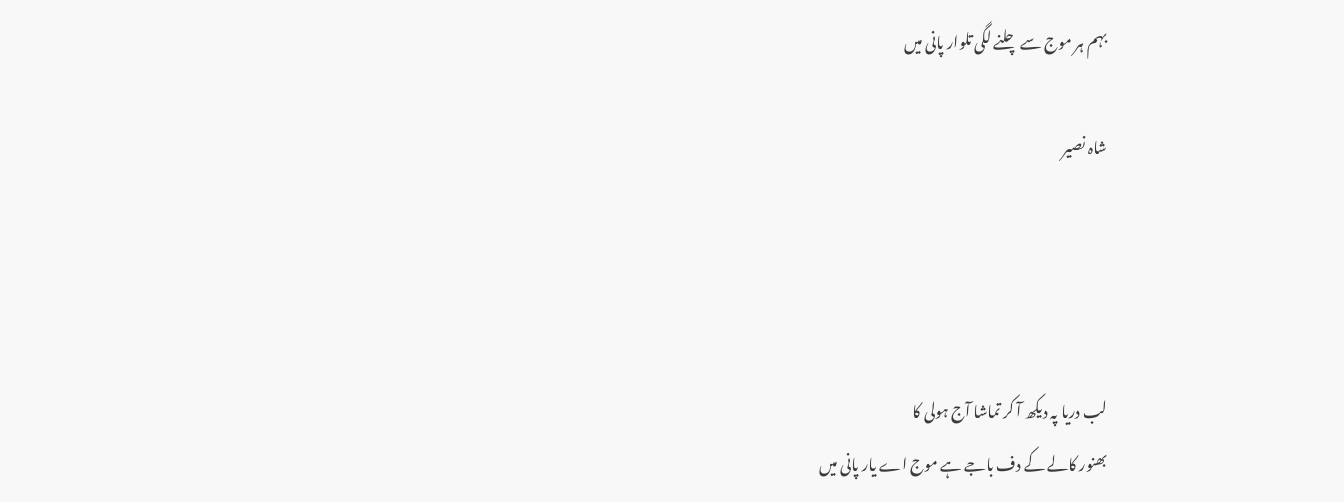بہم ہر موج سے چلنے لگی تلوار پانی میں

شاہ نصیر




لب دریا پہ دیکھ آ کر تماشا آج ہولی کا
بھنور کالے کے دف باجے ہے موج اے یار پانی میں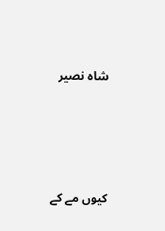شاہ نصیر




کیوں مے کے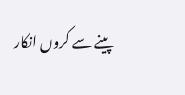پینے سے کروں انکار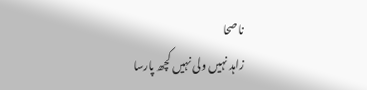ناصحا
زاہد نہیں ولی نہیں کچھ پارسا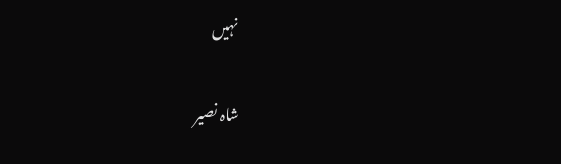نہیں

شاہ نصیر